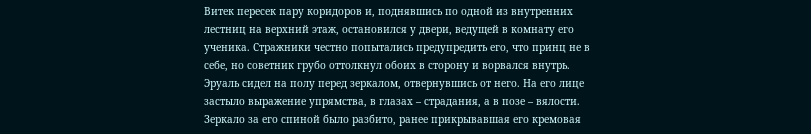Витек пересек пару коридоров и, поднявшись по одной из внутренних лестниц на верхний этаж, остановился у двери, ведущей в комнату его ученика. Стражники честно попытались предупредить его, что принц не в себе, но советник грубо оттолкнул обоих в сторону и ворвался внутрь. Эруаль сидел на полу перед зеркалом, отвернувшись от него. На его лице застыло выражение упрямства, в глазах – страдания, а в позе – вялости. Зеркало за его спиной было разбито, ранее прикрывавшая его кремовая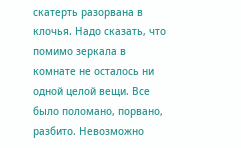скатерть разорвана в клочья. Надо сказать, что помимо зеркала в комнате не осталось ни одной целой вещи. Все было поломано, порвано, разбито. Невозможно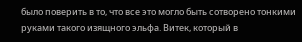было поверить в то, что все это могло быть сотворено тонкими руками такого изящного эльфа. Витек, который в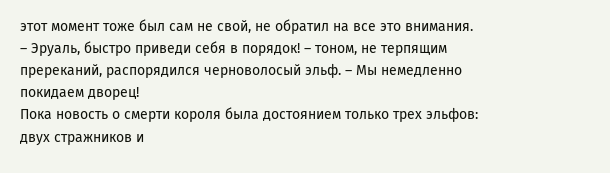этот момент тоже был сам не свой, не обратил на все это внимания.
– Эруаль, быстро приведи себя в порядок! – тоном, не терпящим пререканий, распорядился черноволосый эльф. – Мы немедленно покидаем дворец!
Пока новость о смерти короля была достоянием только трех эльфов: двух стражников и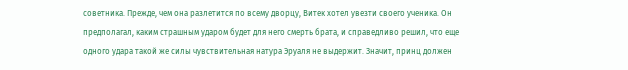советника. Прежде, чем она разлетится по всему дворцу, Витек хотел увезти своего ученика. Он предполагал, каким страшным ударом будет для него смерть брата, и справедливо решил, что еще одного удара такой же силы чувствительная натура Эруаля не выдержит. Значит, принц должен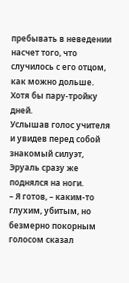пребывать в неведении насчет того, что случилось с его отцом, как можно дольше. Хотя бы пару-тройку дней.
Услышав голос учителя и увидев перед собой знакомый силуэт, Эруаль сразу же поднялся на ноги.
– Я готов, – каким-то глухим, убитым, но безмерно покорным голосом сказал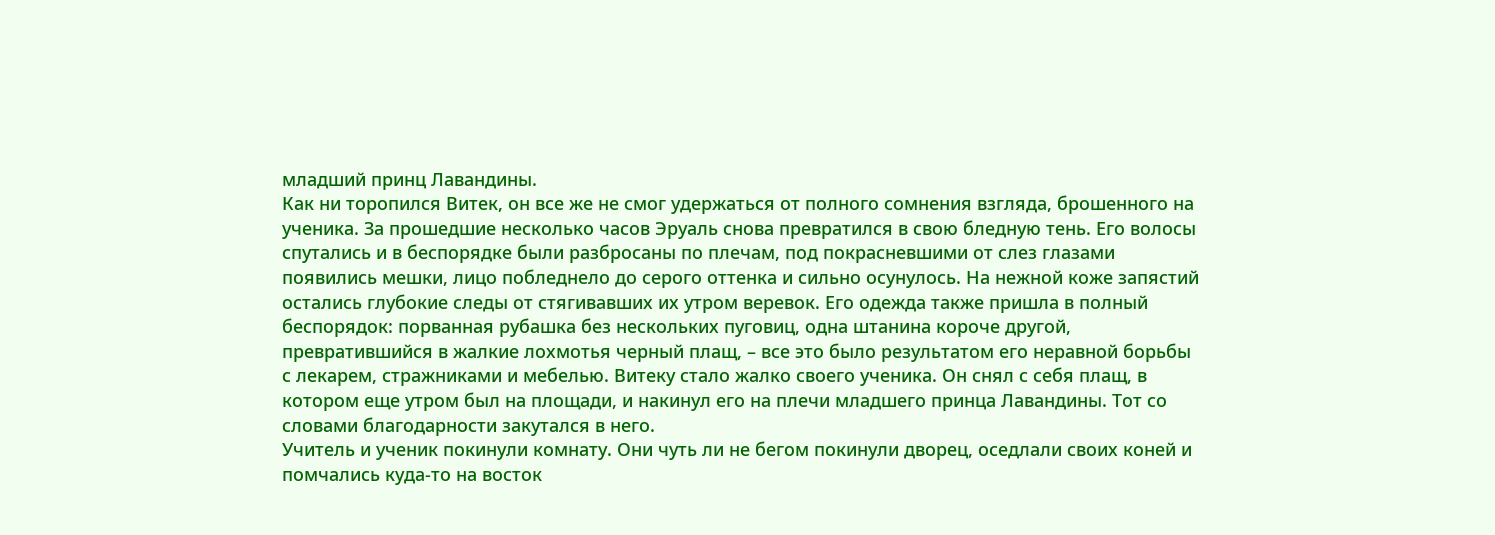младший принц Лавандины.
Как ни торопился Витек, он все же не смог удержаться от полного сомнения взгляда, брошенного на ученика. За прошедшие несколько часов Эруаль снова превратился в свою бледную тень. Его волосы спутались и в беспорядке были разбросаны по плечам, под покрасневшими от слез глазами появились мешки, лицо побледнело до серого оттенка и сильно осунулось. На нежной коже запястий остались глубокие следы от стягивавших их утром веревок. Его одежда также пришла в полный беспорядок: порванная рубашка без нескольких пуговиц, одна штанина короче другой, превратившийся в жалкие лохмотья черный плащ, – все это было результатом его неравной борьбы с лекарем, стражниками и мебелью. Витеку стало жалко своего ученика. Он снял с себя плащ, в котором еще утром был на площади, и накинул его на плечи младшего принца Лавандины. Тот со словами благодарности закутался в него.
Учитель и ученик покинули комнату. Они чуть ли не бегом покинули дворец, оседлали своих коней и помчались куда-то на восток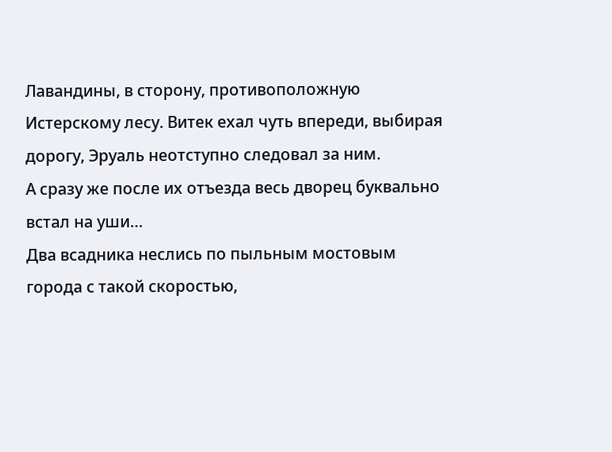Лавандины, в сторону, противоположную Истерскому лесу. Витек ехал чуть впереди, выбирая дорогу, Эруаль неотступно следовал за ним.
А сразу же после их отъезда весь дворец буквально встал на уши…
Два всадника неслись по пыльным мостовым города с такой скоростью,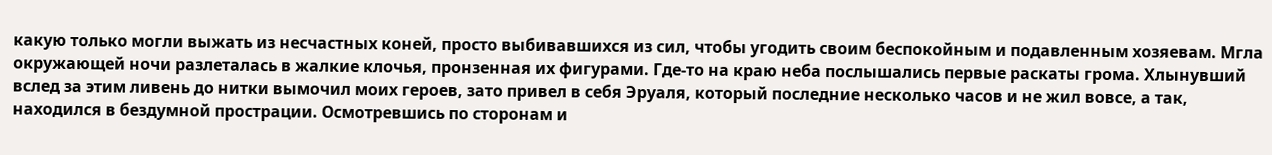какую только могли выжать из несчастных коней, просто выбивавшихся из сил, чтобы угодить своим беспокойным и подавленным хозяевам. Мгла окружающей ночи разлеталась в жалкие клочья, пронзенная их фигурами. Где-то на краю неба послышались первые раскаты грома. Хлынувший вслед за этим ливень до нитки вымочил моих героев, зато привел в себя Эруаля, который последние несколько часов и не жил вовсе, а так, находился в бездумной прострации. Осмотревшись по сторонам и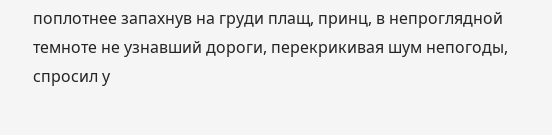поплотнее запахнув на груди плащ, принц, в непроглядной темноте не узнавший дороги, перекрикивая шум непогоды, спросил у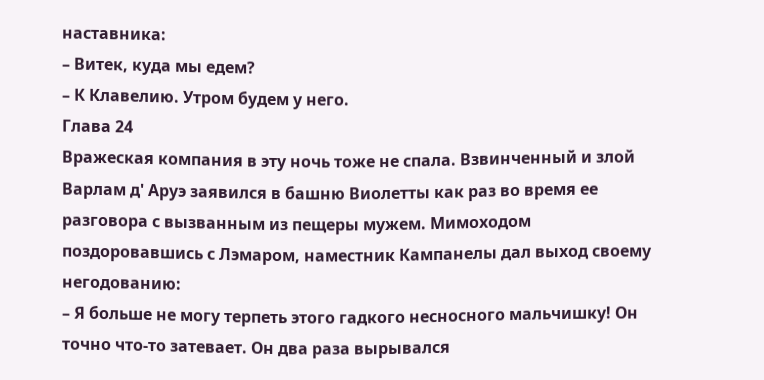наставника:
– Витек, куда мы едем?
– К Клавелию. Утром будем у него.
Глава 24
Вражеская компания в эту ночь тоже не спала. Взвинченный и злой Варлам д' Аруэ заявился в башню Виолетты как раз во время ее разговора с вызванным из пещеры мужем. Мимоходом поздоровавшись с Лэмаром, наместник Кампанелы дал выход своему негодованию:
– Я больше не могу терпеть этого гадкого несносного мальчишку! Он точно что-то затевает. Он два раза вырывался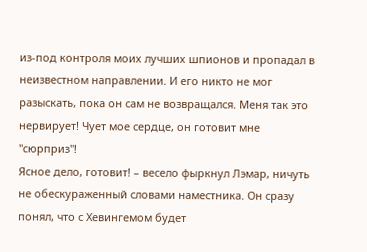из-под контроля моих лучших шпионов и пропадал в неизвестном направлении. И его никто не мог разыскать, пока он сам не возвращался. Меня так это нервирует! Чует мое сердце, он готовит мне "сюрприз"!
Ясное дело, готовит! – весело фыркнул Лэмар, ничуть не обескураженный словами наместника. Он сразу понял, что с Хевингемом будет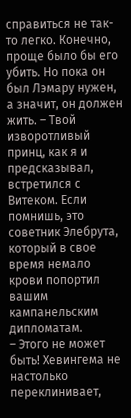справиться не так-то легко. Конечно, проще было бы его убить. Но пока он был Лэмару нужен, а значит, он должен жить. – Твой изворотливый принц, как я и предсказывал, встретился с Витеком. Если помнишь, это советник Элебрута, который в свое время немало крови попортил вашим кампанельским дипломатам.
– Этого не может быть! Хевингема не настолько переклинивает,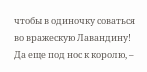чтобы в одиночку соваться во вражескую Лавандину! Да еще под нос к королю, –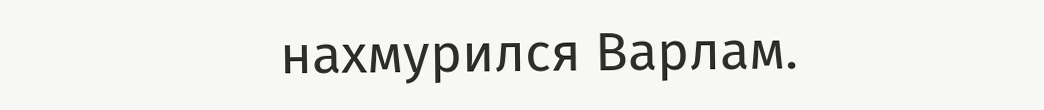нахмурился Варлам.